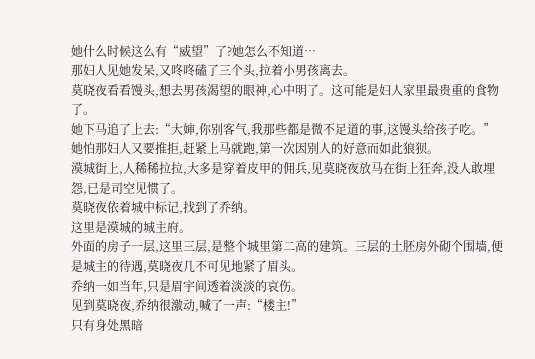她什么时候这么有“威望”了?她怎么不知道…
那妇人见她发呆,又咚咚磕了三个头,拉着小男孩离去。
莫晓夜看看馒头,想去男孩渴望的眼神,心中明了。这可能是妇人家里最贵重的食物了。
她下马追了上去:“大婶,你别客气,我那些都是微不足道的事,这馒头给孩子吃。”她怕那妇人又要推拒,赶紧上马就跑,第一次因别人的好意而如此狼狈。
漠城街上,人稀稀拉拉,大多是穿着皮甲的佣兵,见莫晓夜放马在街上狂奔,没人敢埋怨,已是司空见惯了。
莫晓夜依着城中标记,找到了乔纳。
这里是漠城的城主府。
外面的房子一层,这里三层,是整个城里第二高的建筑。三层的土胚房外砌个围墙,便是城主的待遇,莫晓夜几不可见地紧了眉头。
乔纳一如当年,只是眉宇间透着淡淡的哀伤。
见到莫晓夜,乔纳很激动,喊了一声:“楼主!”
只有身处黑暗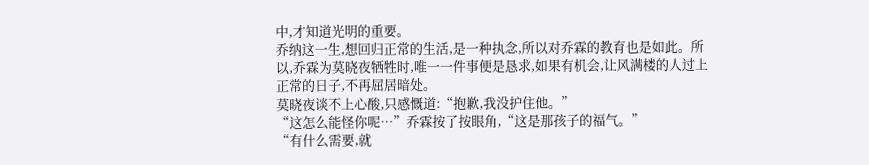中,才知道光明的重要。
乔纳这一生,想回归正常的生活,是一种执念,所以对乔霖的教育也是如此。所以,乔霖为莫晓夜牺牲时,唯一一件事便是恳求,如果有机会,让风满楼的人过上正常的日子,不再屈居暗处。
莫晓夜谈不上心酸,只感慨道:“抱歉,我没护住他。”
“这怎么能怪你呢…”乔霖按了按眼角,“这是那孩子的福气。”
“有什么需要,就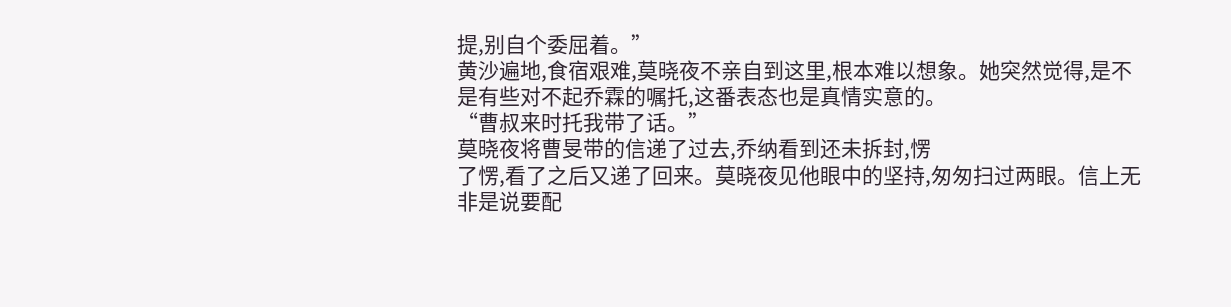提,别自个委屈着。”
黄沙遍地,食宿艰难,莫晓夜不亲自到这里,根本难以想象。她突然觉得,是不是有些对不起乔霖的嘱托,这番表态也是真情实意的。
“曹叔来时托我带了话。”
莫晓夜将曹旻带的信递了过去,乔纳看到还未拆封,愣
了愣,看了之后又递了回来。莫晓夜见他眼中的坚持,匆匆扫过两眼。信上无非是说要配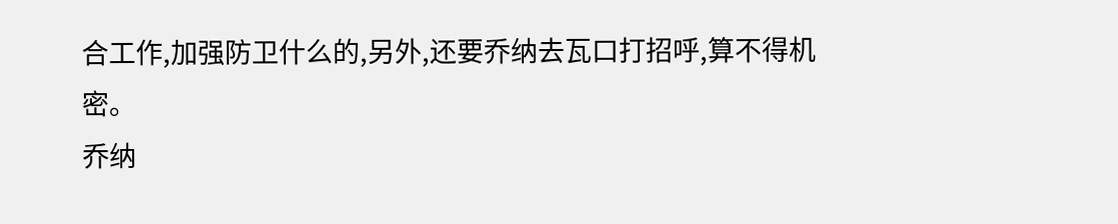合工作,加强防卫什么的,另外,还要乔纳去瓦口打招呼,算不得机密。
乔纳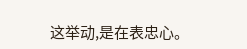这举动,是在表忠心。